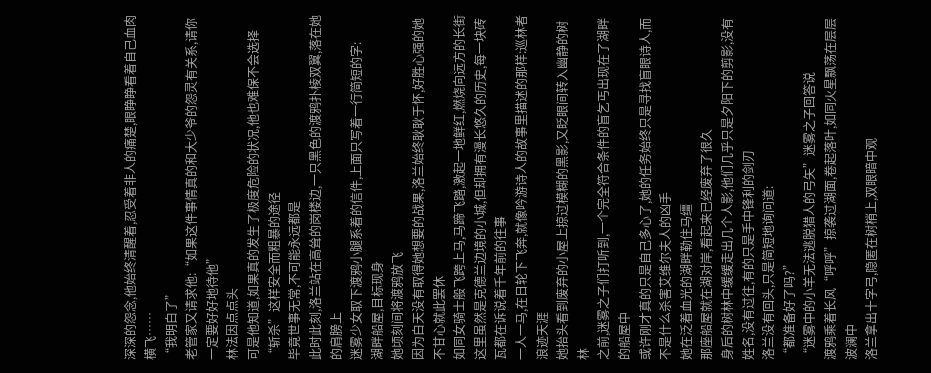深深的怨念,他始终清醒着,忍受着非人的痛楚,眼睁睁看着自己血肉横飞……
“我明白了”
老管家又请求他:“如果这件事情真的和大少爷的怨灵有关系,请你一定要好好地待他”
林法因点点头
可是他知道,如果真的发生了极度危险的状况,他也难保不会选择“斩杀”这样安全而粗暴的途径
毕竟世事无常,不可能永远都是
此时此刻,洛兰站在高耸的岗楼边,一只黑色的渡鸦扑棱双翼,落在她的肩膀上
迷雾少女取下渡鸦小腿系着的信件,上面只写着一行简短的字:
湖畔船屋,目标现身
她顷刻间将渡鸦放飞
因为白天没有取得她想要的战果,洛兰始终耿耿于怀,好胜心强的她不甘心就此罢休
如同女骑士般飞跨上马,马蹄飞踏,激起一地鲜红,燃烧向远方的长街
这里虽然是克德兰边境的小城,但却拥有漫长悠久的历史,每一块砖瓦都在诉说着千年前的往事
一人一马,在日轮下飞奔,就像吟游诗人的故事里描述的那样:巡林者浪迹天涯
她抬头看到废弃的小屋上掠过模糊的黑影,又眨眼间转入幽静的树林
之前,迷雾之子们打听到,一个完全符合条件的盲乞丐出现在了湖畔的船屋中
或许刚才真的只是自己多心了,她的任务始终只是寻找盲眼诗人,而不是什么杀害艾维尔夫人的凶手
她在泛着血光的湖畔勒住马缰
那座船屋就在湖对岸,看起来已经废弃了很久
身后的树林中缓缓走出几个人影,他们几乎只是夕阳下的剪影,没有姓名,没有过往,有的只是手中锋利的剑刃
洛兰没有回头,只是简短地询问道:
“都准备好了吗?”
“迷雾中的小羊无法逃脱猎人的弓矢”迷雾之子回答说
渡鸦乘着长风“呼呼”掠袭过湖面,卷起落叶,如同火星飘荡在层层波澜中
洛兰拿出十字弓,隐匿在树梢上,双眼暗中观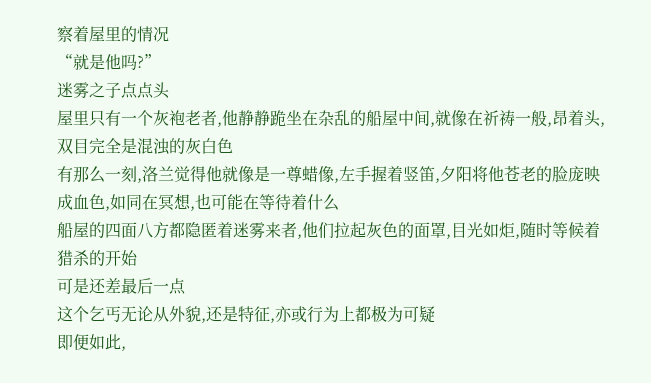察着屋里的情况
“就是他吗?”
迷雾之子点点头
屋里只有一个灰袍老者,他静静跪坐在杂乱的船屋中间,就像在祈祷一般,昂着头,双目完全是混浊的灰白色
有那么一刻,洛兰觉得他就像是一尊蜡像,左手握着竖笛,夕阳将他苍老的脸庞映成血色,如同在冥想,也可能在等待着什么
船屋的四面八方都隐匿着迷雾来者,他们拉起灰色的面罩,目光如炬,随时等候着猎杀的开始
可是还差最后一点
这个乞丐无论从外貌,还是特征,亦或行为上都极为可疑
即便如此,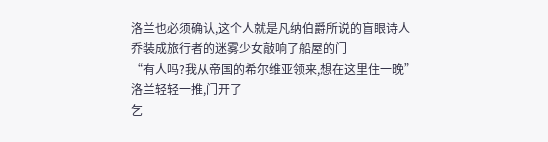洛兰也必须确认,这个人就是凡纳伯爵所说的盲眼诗人
乔装成旅行者的迷雾少女敲响了船屋的门
“有人吗?我从帝国的希尔维亚领来,想在这里住一晚”
洛兰轻轻一推,门开了
乞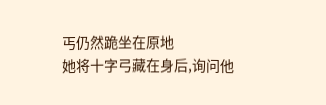丐仍然跪坐在原地
她将十字弓藏在身后,询问他